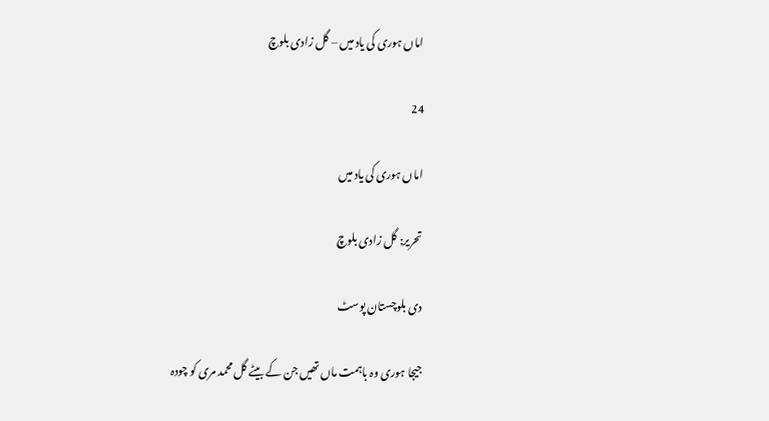اماں ہوری کی یاد میں – گل زادی بلوچ

24

اماں ہوری کی یاد میں

تحریر: گل زادی بلوچ

دی بلوچستان پوسٹ

جیجا ہوری وہ باہمت ماں تھیں جن کے بیٹے گل محمد مری کو چودہ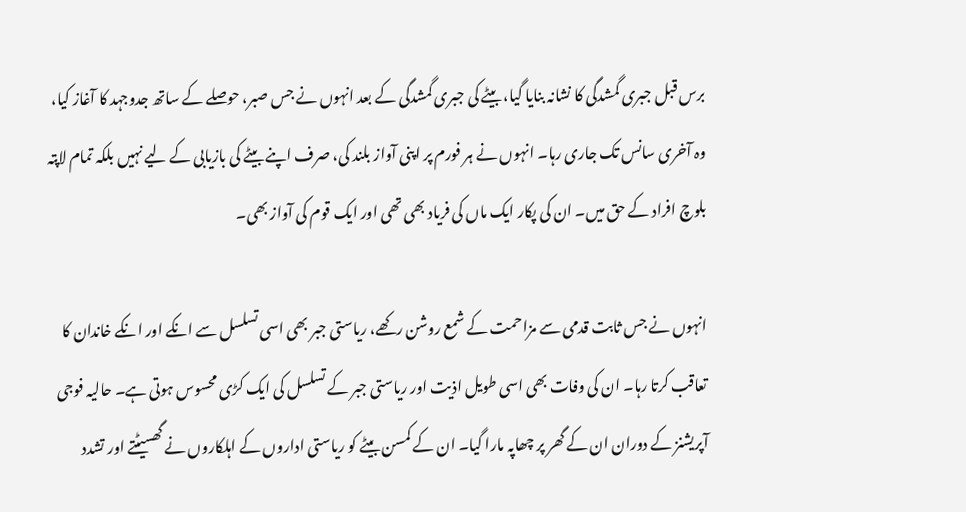برس قبل جبری گمشدگی کا نشانہ بنایا گیا، بیٹے کی جبری گمشدگی کے بعد انہوں نے جس صبر، حوصلے کے ساتھ جدوجہد کا آغاز کیا، وہ آخری سانس تک جاری رہا۔ انہوں نے ہر فورم پر اپنی آواز بلند کی، صرف اپنے بیٹے کی بازیابی کے لیے نہیں بلکہ تمام لاپتہ بلوچ افراد کے حق میں۔ ان کی پکار ایک ماں کی فریاد بھی تھی اور ایک قوم کی آواز بھی۔

انہوں نے جس ثابت قدمی سے مزاحمت کے شمع روشن رکھے، ریاستی جبر بھی اسی تسلسل سے انکے اور انکے خاندان کا تعاقب کرتا رہا۔ ان کی وفات بھی اسی طویل اذیت اور ریاستی جبر کے تسلسل کی ایک کڑی محسوس ہوتی ہے۔ حالیہ فوجی آپریشنز کے دوران ان کے گھر پر چھاپہ مارا گیا۔ ان کے کمسن بیٹے کو ریاستی اداروں کے اہلکاروں نے گھسیٹتے اور تشدد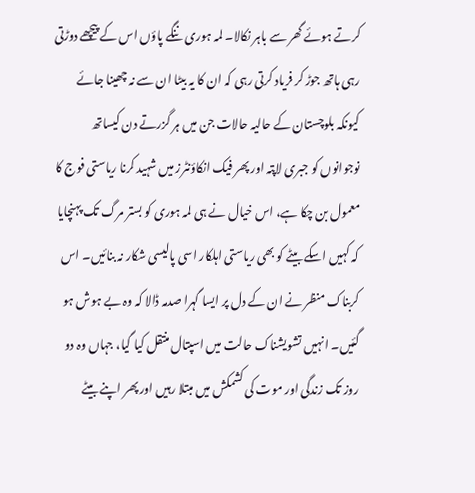کرتے ہوئے گھر سے باہر نکالا۔ لمہ ہوری ننگے پاؤں اس کے پیچھے دوڑتی رہی ہاتھ جوڑ کر فریاد کرتی رہی کہ ان کا یہ بیٹا ان سے نہ چھینا جائے کیونکہ بلوچستان کے حالیہ حالات جن میں ہر گزرتے دن کیساتھ نوجوانوں کو جبری لاپتہ اور پھر فیک انکاؤنٹرز میں شہید کرنا ریاستی فوج کا معمول بن چکا ہے، اس خیال نے ہی لمہ ہوری کو بستر مرگ تک پہنچایا کہ کہیں اسکے بیٹے کو بھی ریاستی اہلکار اسی پالیسی شکار نہ بنائیں۔ اس کربناک منظر نے ان کے دل پر ایسا گہرا صدمہ ڈالا کہ وہ بے ہوش ہو گئیں۔ انہیں تشویشناک حالت میں اسپتال منتقل کیا گیا، جہاں وہ دو روز تک زندگی اور موت کی کشمکش میں مبتلا رہیں اور پھر اپنے بیٹے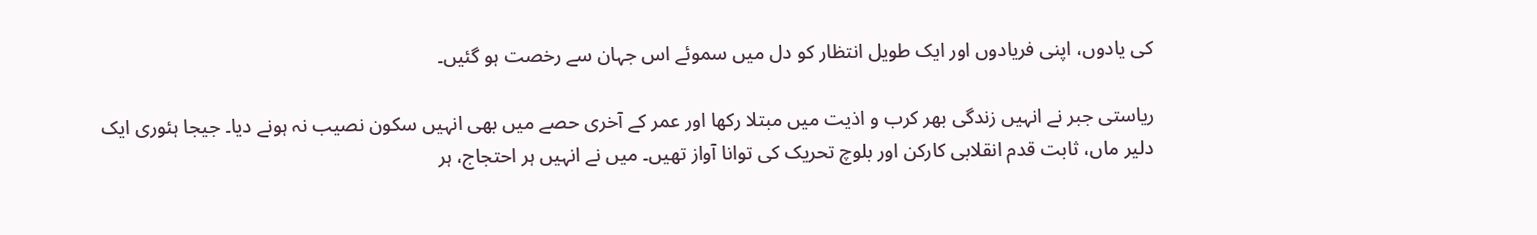کی یادوں، اپنی فریادوں اور ایک طویل انتظار کو دل میں سموئے اس جہان سے رخصت ہو گئیں۔

ریاستی جبر نے انہیں زندگی بھر کرب و اذیت میں مبتلا رکھا اور عمر کے آخری حصے میں بھی انہیں سکون نصیب نہ ہونے دیا۔ جیجا ہئوری ایک دلیر ماں، ثابت قدم انقلابی کارکن اور بلوچ تحریک کی توانا آواز تھیں۔ میں نے انہیں ہر احتجاج، ہر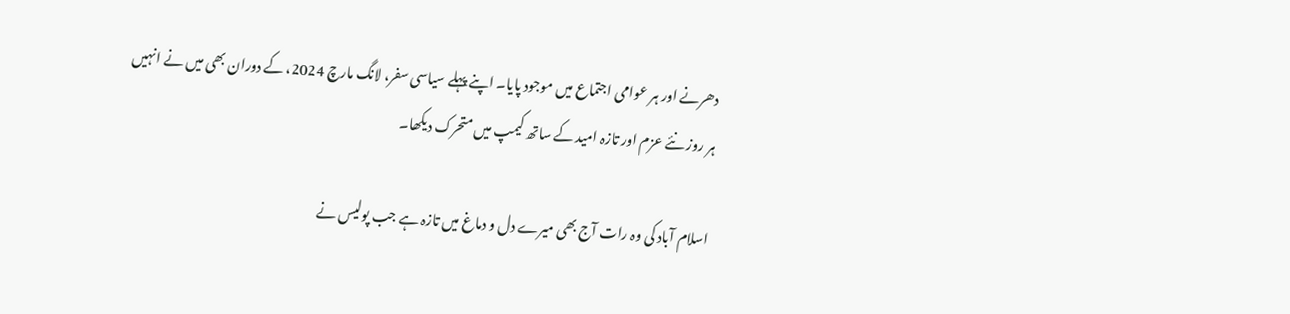دھرنے اور ہر عوامی اجتماع میں موجود پایا۔ اپنے پہلے سیاسی سفر، لانگ مارچ 2024، کے دوران بھی میں نے انہیں ہر روز نئے عزم اور تازہ امید کے ساتھ کیمپ میں متحرک دیکھا۔

اسلام آباد کی وہ رات آج بھی میرے دل و دماغ میں تازہ ہے جب پولیس نے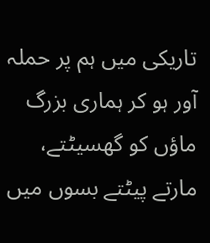تاریکی میں ہم پر حملہ آور ہو کر ہماری بزرگ ماؤں کو گھسیٹتے، مارتے پیٹتے بسوں میں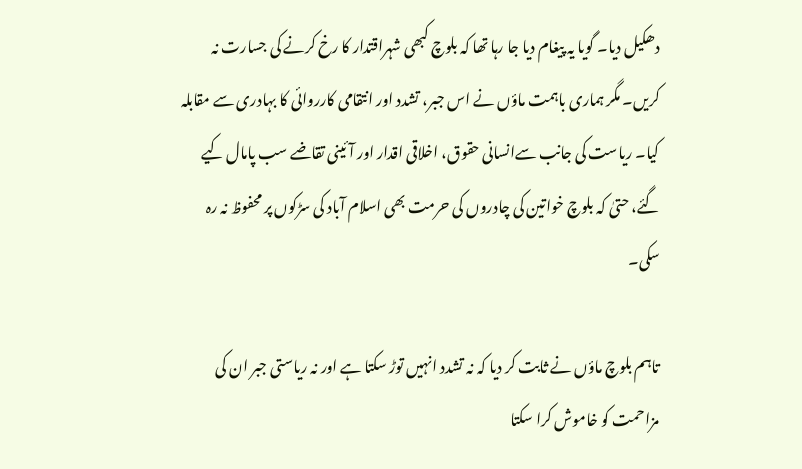دھکیل دیا۔ گویا یہ پیغام دیا جا رہا تھا کہ بلوچ کبھی شہراقتدار کا رخ کرنے کی جسارت نہ کریں۔ مگر ہماری باہمت ماؤں نے اس جبر، تشدد اور انتقامی کارروائی کا بہادری سے مقابلہ کیا۔ ریاست کی جانب سےانسانی حقوق، اخلاقی اقدار اور آئینی تقاضے سب پامال کیے گئے، حتیٰ کہ بلوچ خواتین کی چادروں کی حرمت بھی اسلام آباد کی سڑکوں پر محفوظ نہ رہ سکی۔

تاہم بلوچ ماؤں نے ثابت کر دیا کہ نہ تشدد انہیں توڑ سکتا ہے اور نہ ریاستی جبر ان کی مزاحمت کو خاموش کرا سکتا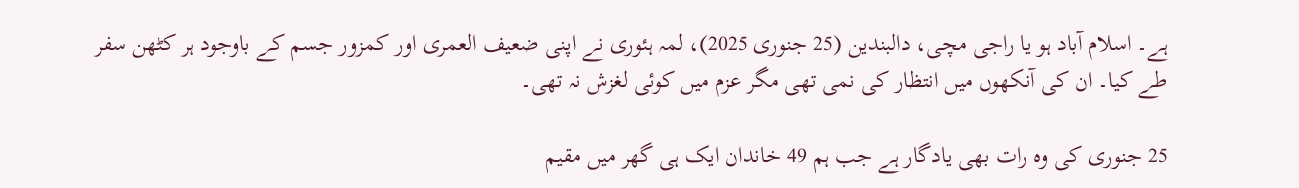ہے۔ اسلام آباد ہو یا راجی مچی، دالبندین (25 جنوری 2025)، لمہ ہئوری نے اپنی ضعیف العمری اور کمزور جسم کے باوجود ہر کٹھن سفر طے کیا۔ ان کی آنکھوں میں انتظار کی نمی تھی مگر عزم میں کوئی لغزش نہ تھی۔

25 جنوری کی وہ رات بھی یادگار ہے جب ہم 49 خاندان ایک ہی گھر میں مقیم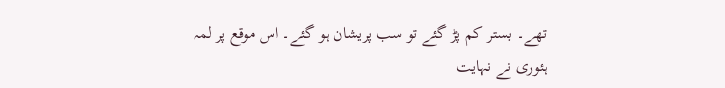تھے۔ بستر کم پڑ گئے تو سب پریشان ہو گئے۔ اس موقع پر لمہ ہئوری نے نہایت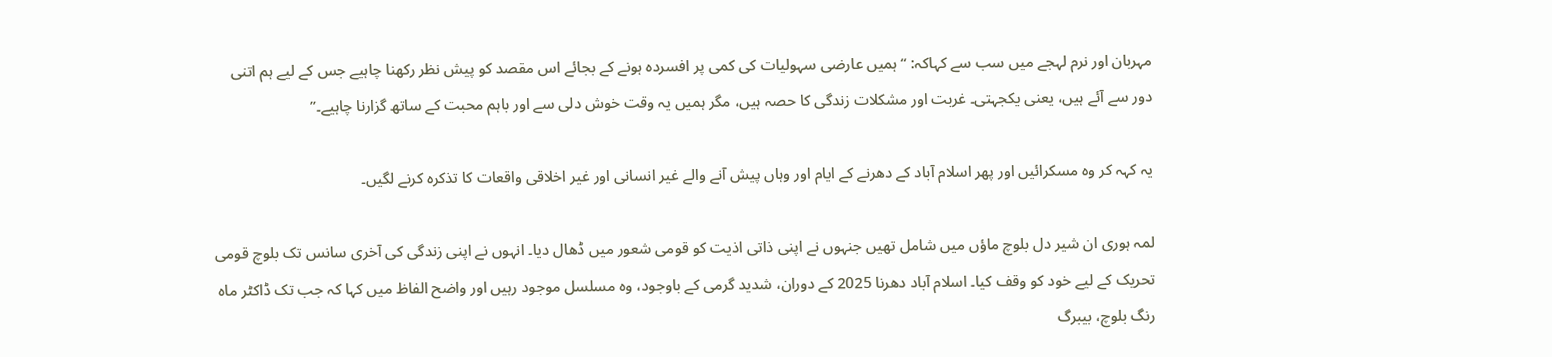مہربان اور نرم لہجے میں سب سے کہاکہ: “ہمیں عارضی سہولیات کی کمی پر افسردہ ہونے کے بجائے اس مقصد کو پیش نظر رکھنا چاہیے جس کے لیے ہم اتنی دور سے آئے ہیں، یعنی یکجہتی۔ غربت اور مشکلات زندگی کا حصہ ہیں، مگر ہمیں یہ وقت خوش دلی سے اور باہم محبت کے ساتھ گزارنا چاہیے۔”

یہ کہہ کر وہ مسکرائیں اور پھر اسلام آباد کے دھرنے کے ایام اور وہاں پیش آنے والے غیر انسانی اور غیر اخلاقی واقعات کا تذکرہ کرنے لگیں۔

لمہ ہوری ان شیر دل بلوچ ماؤں میں شامل تھیں جنہوں نے اپنی ذاتی اذیت کو قومی شعور میں ڈھال دیا۔ انہوں نے اپنی زندگی کی آخری سانس تک بلوچ قومی تحریک کے لیے خود کو وقف کیا۔ اسلام آباد دھرنا 2025 کے دوران، شدید گرمی کے باوجود، وہ مسلسل موجود رہیں اور واضح الفاظ میں کہا کہ جب تک ڈاکٹر ماہ رنگ بلوچ، بیبرگ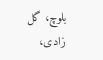بلوچ، گل زادی،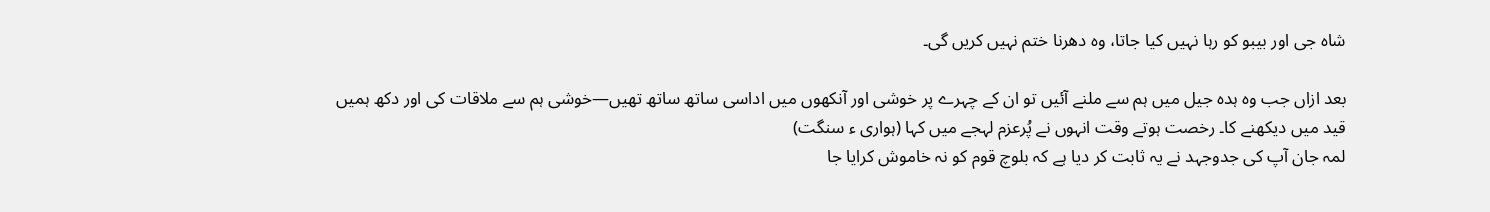شاہ جی اور بیبو کو رہا نہیں کیا جاتا، وہ دھرنا ختم نہیں کریں گی۔

بعد ازاں جب وہ ہدہ جیل میں ہم سے ملنے آئیں تو ان کے چہرے پر خوشی اور آنکھوں میں اداسی ساتھ ساتھ تھیں—خوشی ہم سے ملاقات کی اور دکھ ہمیں قید میں دیکھنے کا۔ رخصت ہوتے وقت انہوں نے پُرعزم لہجے میں کہا (ہواری ء سنگت)
لمہ جان آپ کی جدوجہد نے یہ ثابت کر دیا ہے کہ بلوچ قوم کو نہ خاموش کرایا جا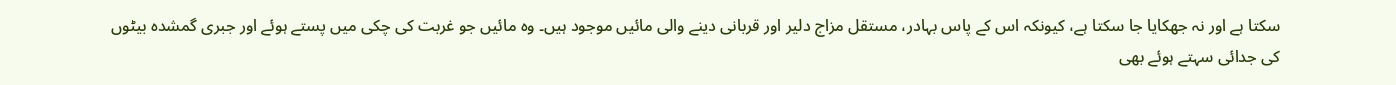سکتا ہے اور نہ جھکایا جا سکتا ہے، کیونکہ اس کے پاس بہادر، مستقل مزاج دلیر اور قربانی دینے والی مائیں موجود ہیں۔ وہ مائیں جو غربت کی چکی میں پستے ہوئے اور جبری گمشدہ بیٹوں کی جدائی سہتے ہوئے بھی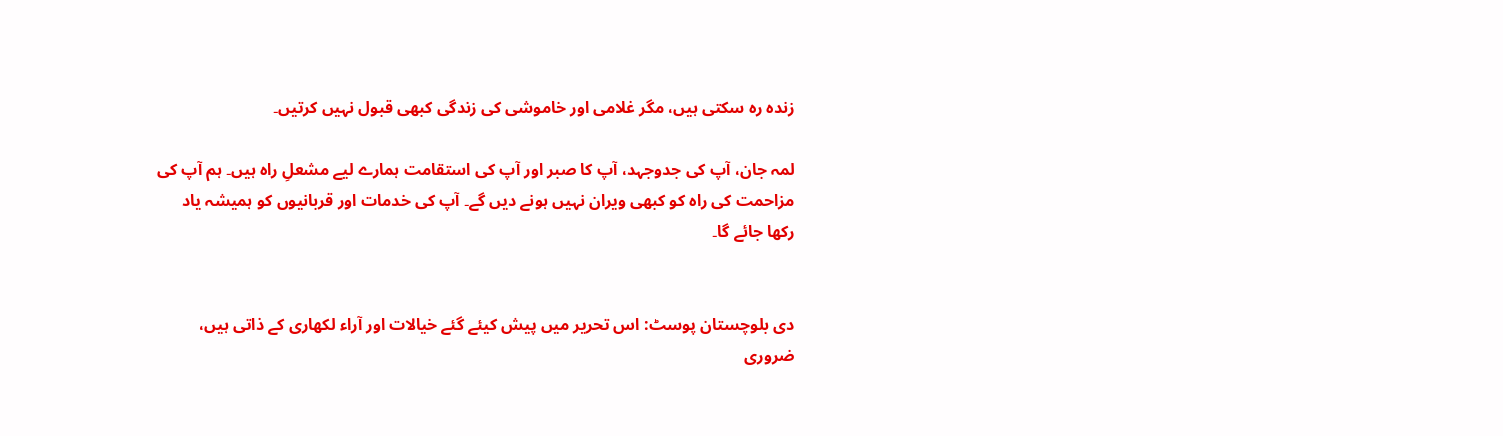زندہ رہ سکتی ہیں، مگر غلامی اور خاموشی کی زندگی کبھی قبول نہیں کرتیں۔

لمہ جان، آپ کی جدوجہد، آپ کا صبر اور آپ کی استقامت ہمارے لیے مشعلِ راہ ہیں۔ ہم آپ کی مزاحمت کی راہ کو کبھی ویران نہیں ہونے دیں گے۔ آپ کی خدمات اور قربانیوں کو ہمیشہ یاد رکھا جائے گا۔


دی بلوچستان پوسٹ: اس تحریر میں پیش کیئے گئے خیالات اور آراء لکھاری کے ذاتی ہیں، ضروری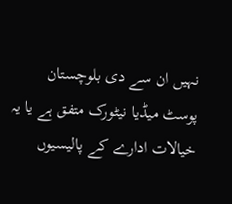نہیں ان سے دی بلوچستان پوسٹ میڈیا نیٹورک متفق ہے یا یہ خیالات ادارے کے پالیسیوں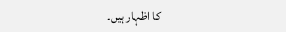کا اظہار ہیں۔